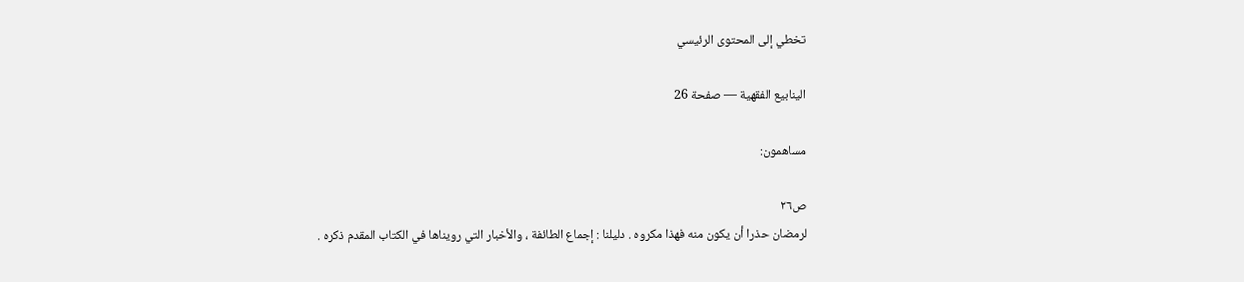تخطي إلى المحتوى الرئيسي

الينابيع الفقهية — صفحة 26

مساهمون:

ص٢٦
لرمضان حذرا أن يكون منه فهذا مكروه . دليلنا : إجماع الطائفة ، والأخبار التي رويناها في الكتاب المقدم ذكره .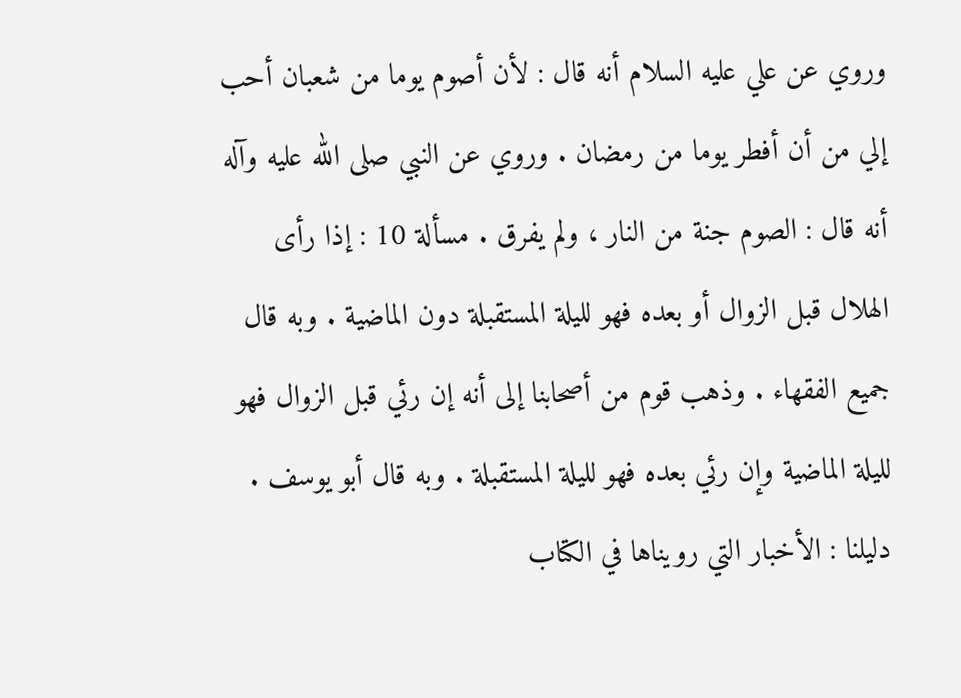وروي عن علي عليه السلام أنه قال : لأن أصوم يوما من شعبان أحب إلي من أن أفطر يوما من رمضان . وروي عن النبي صلى الله عليه وآله أنه قال : الصوم جنة من النار ، ولم يفرق . مسألة 10 : إذا رأى الهلال قبل الزوال أو بعده فهو لليلة المستقبلة دون الماضية . وبه قال جميع الفقهاء . وذهب قوم من أصحابنا إلى أنه إن رئي قبل الزوال فهو لليلة الماضية وإن رئي بعده فهو لليلة المستقبلة . وبه قال أبو يوسف . دليلنا : الأخبار التي رويناها في الكتاب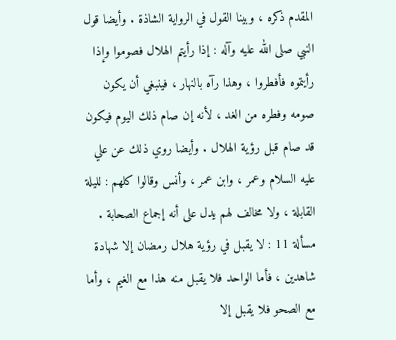المقدم ذكره ، وبينا القول في الرواية الشاذة . وأيضا قول النبي صلى الله عليه وآله : إذا رأيتم الهلال فصوموا وإذا رأيتموه فأفطروا ، وهذا رآه بالنهار ، فينبغي أن يكون صومه وفطره من الغد ، لأنه إن صام ذلك اليوم فيكون قد صام قبل رؤية الهلال . وأيضا روي ذلك عن علي عليه السلام وعمر ، وابن عمر ، وأنس وقالوا كلهم : لليلة القابلة ، ولا مخالف لهم يدل على أنه إجماع الصحابة . مسألة 11 : لا يقبل في رؤية هلال رمضان إلا شهادة شاهدين ، فأما الواحد فلا يقبل منه هذا مع الغيم ، وأما مع الصحو فلا يقبل إلا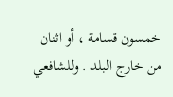خمسون قسامة ، أو اثنان من خارج البلد . وللشافعي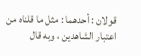قولان : أحدهما : مثل ما قلناه من اعتبار الشاهدين ، وبه قال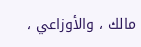مالك ، والأوزاعي ،